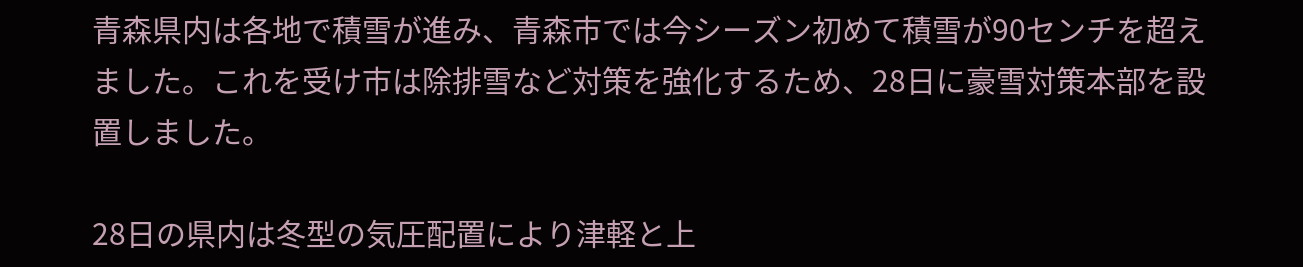青森県内は各地で積雪が進み、青森市では今シーズン初めて積雪が90センチを超えました。これを受け市は除排雪など対策を強化するため、28日に豪雪対策本部を設置しました。

28日の県内は冬型の気圧配置により津軽と上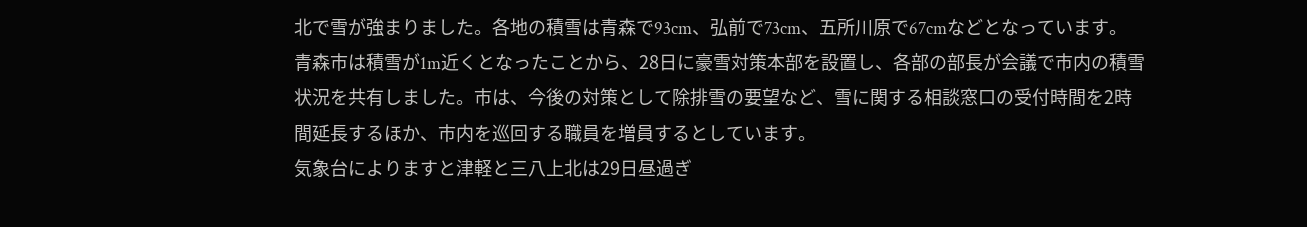北で雪が強まりました。各地の積雪は青森で93cm、弘前で73cm、五所川原で67cmなどとなっています。
青森市は積雪が1m近くとなったことから、28日に豪雪対策本部を設置し、各部の部長が会議で市内の積雪状況を共有しました。市は、今後の対策として除排雪の要望など、雪に関する相談窓口の受付時間を2時間延長するほか、市内を巡回する職員を増員するとしています。
気象台によりますと津軽と三八上北は29日昼過ぎ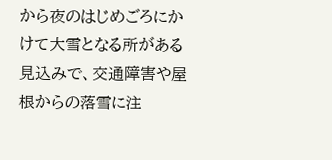から夜のはじめごろにかけて大雪となる所がある見込みで、交通障害や屋根からの落雪に注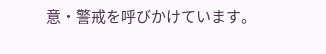意・警戒を呼びかけています。